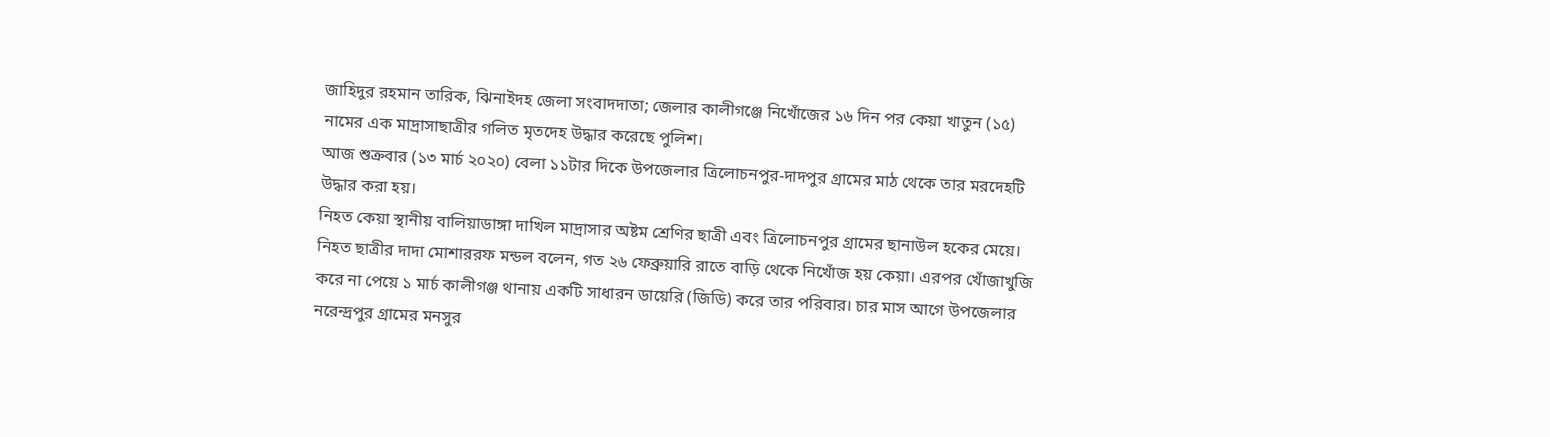জাহিদুর রহমান তারিক, ঝিনাইদহ জেলা সংবাদদাতা; জেলার কালীগঞ্জে নিখোঁজের ১৬ দিন পর কেয়া খাতুন (১৫) নামের এক মাদ্রাসাছাত্রীর গলিত মৃতদেহ উদ্ধার করেছে পুলিশ।
আজ শুক্রবার (১৩ মার্চ ২০২০) বেলা ১১টার দিকে উপজেলার ত্রিলোচনপুর-দাদপুর গ্রামের মাঠ থেকে তার মরদেহটি উদ্ধার করা হয়।
নিহত কেয়া স্থানীয় বালিয়াডাঙ্গা দাখিল মাদ্রাসার অষ্টম শ্রেণির ছাত্রী এবং ত্রিলোচনপুর গ্রামের ছানাউল হকের মেয়ে।
নিহত ছাত্রীর দাদা মোশাররফ মন্ডল বলেন, গত ২৬ ফেব্রুয়ারি রাতে বাড়ি থেকে নিখোঁজ হয় কেয়া। এরপর খোঁজাখুজি করে না পেয়ে ১ মার্চ কালীগঞ্জ থানায় একটি সাধারন ডায়েরি (জিডি) করে তার পরিবার। চার মাস আগে উপজেলার নরেন্দ্রপুর গ্রামের মনসুর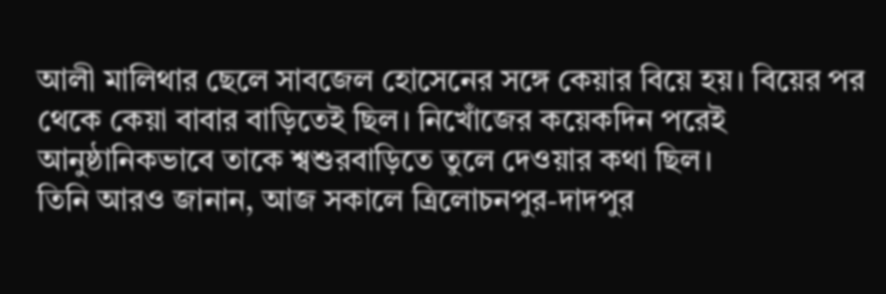আলী মালিথার ছেলে সাবজেল হোসেনের সঙ্গে কেয়ার বিয়ে হয়। বিয়ের পর থেকে কেয়া বাবার বাড়িতেই ছিল। নিখোঁজের কয়েকদিন পরেই আনুষ্ঠানিকভাবে তাকে শ্বশুরবাড়িতে তুলে দেওয়ার কথা ছিল।
তিনি আরও জানান, আজ সকালে ত্রিলোচনপুর-দাদপুর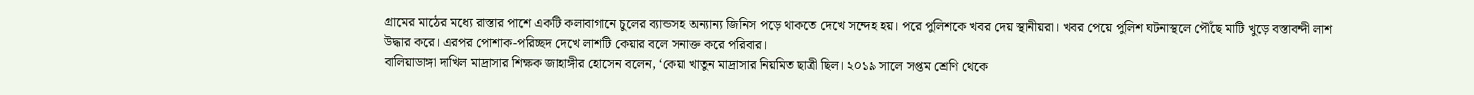গ্রামের মাঠের মধ্যে রাস্তার পাশে একটি কলাবাগানে চুলের ব্যান্ডসহ অন্যান্য জিনিস পড়ে থাকতে দেখে সন্দেহ হয়। পরে পুলিশকে খবর দেয় স্থানীয়রা। খবর পেয়ে পুলিশ ঘটনাস্থলে পৌঁছে মাটি খুড়ে বস্তাবন্দী লাশ উদ্ধার করে। এরপর পোশাক-পরিচ্ছদ দেখে লাশটি কেয়ার বলে সনাক্ত করে পরিবার।
বালিয়াডাঙ্গা দাখিল মাদ্রাসার শিক্ষক জাহাঙ্গীর হোসেন বলেন, ‘কেয়া খাতুন মাদ্রাসার নিয়মিত ছাত্রী ছিল। ২০১৯ সালে সপ্তম শ্রেণি থেকে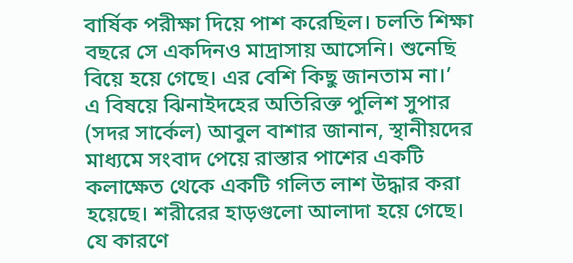বার্ষিক পরীক্ষা দিয়ে পাশ করেছিল। চলতি শিক্ষা বছরে সে একদিনও মাদ্রাসায় আসেনি। শুনেছি বিয়ে হয়ে গেছে। এর বেশি কিছু জানতাম না।’
এ বিষয়ে ঝিনাইদহের অতিরিক্ত পুলিশ সুপার (সদর সার্কেল) আবুল বাশার জানান, স্থানীয়দের মাধ্যমে সংবাদ পেয়ে রাস্তার পাশের একটি কলাক্ষেত থেকে একটি গলিত লাশ উদ্ধার করা হয়েছে। শরীরের হাড়গুলো আলাদা হয়ে গেছে। যে কারণে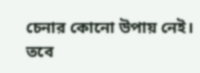চেনার কোনো উপায় নেই। তবে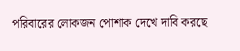পরিবারের লোকজন পোশাক দেখে দাবি করছে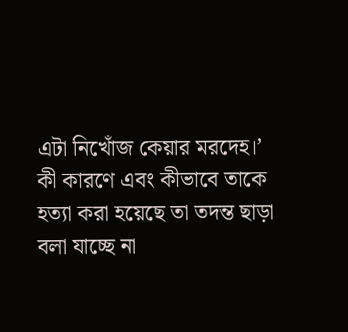এটা নিখোঁজ কেয়ার মরদেহ।’
কী কারণে এবং কীভাবে তাকে হত্যা করা হয়েছে তা তদন্ত ছাড়া বলা যাচ্ছে না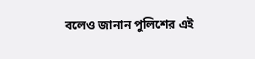বলেও জানান পুলিশের এই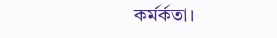কর্মর্কতা।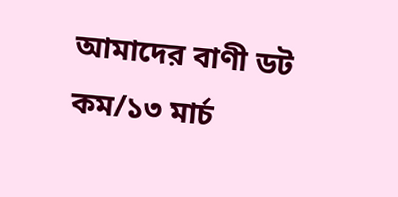আমাদের বাণী ডট কম/১৩ মার্চ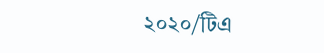২০২০/টিএ